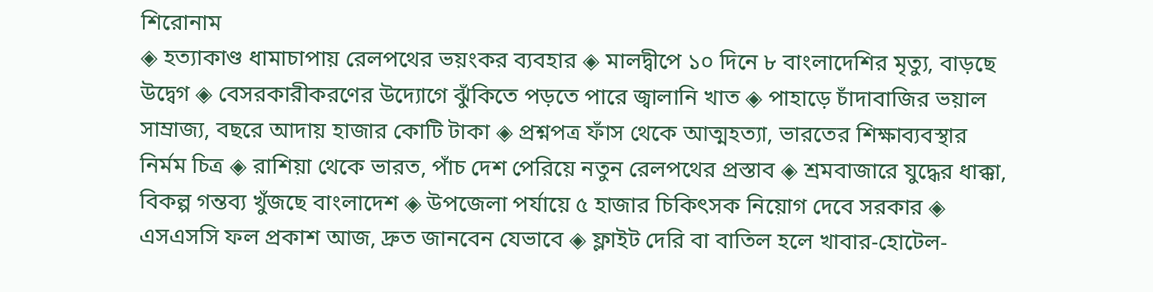শিরোনাম
◈ হত্যাকাণ্ড ধামাচাপায় রেলপথের ভয়ংকর ব্যবহার ◈ মালদ্বীপে ১০ দিনে ৮ বাংলাদেশির মৃত্যু, বাড়ছে উদ্বেগ ◈ বেসরকারীকরণের উদ্যোগে ঝুঁকিতে পড়তে পারে জ্বালানি খাত ◈ পাহাড়ে চাঁদাবাজির ভয়াল সাম্রাজ্য, বছরে আদায় হাজার কোটি টাকা ◈ প্রশ্নপত্র ফাঁস থেকে আত্মহত্যা, ভারতের শিক্ষাব্যবস্থার নির্মম চিত্র ◈ রাশিয়া থেকে ভারত, পাঁচ দেশ পেরিয়ে নতুন রেলপথের প্রস্তাব ◈ শ্রমবাজারে যুদ্ধের ধাক্কা, বিকল্প গন্তব্য খুঁজছে বাংলাদেশ ◈ উপজেলা পর্যায়ে ৫ হাজার চিকিৎসক নিয়োগ দেবে সরকার ◈ এসএসসি ফল প্রকাশ আজ, দ্রুত জানবেন যেভাবে ◈ ফ্লাইট দেরি বা বাতিল হলে খাবার-হোটেল-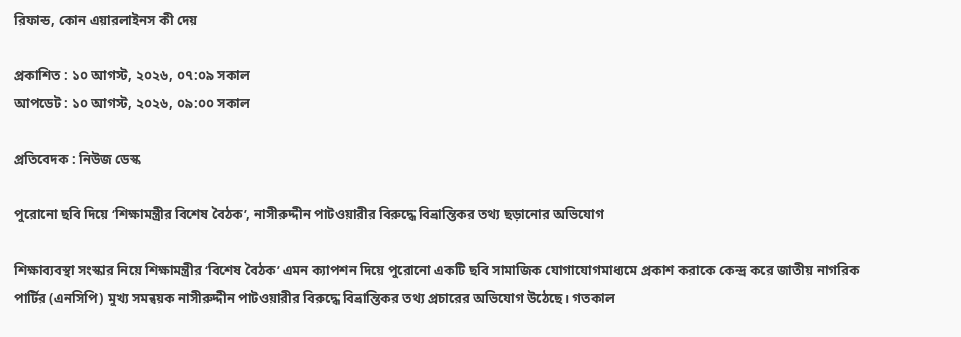রিফান্ড, কোন এয়ারলাইনস কী দেয়

প্রকাশিত : ১০ আগস্ট, ২০২৬, ০৭:০৯ সকাল
আপডেট : ১০ আগস্ট, ২০২৬, ০৯:০০ সকাল

প্রতিবেদক : নিউজ ডেস্ক

পুরোনো ছবি দিয়ে ‘শিক্ষামন্ত্রীর বিশেষ বৈঠক’, নাসীরুদ্দীন পাটওয়ারীর বিরুদ্ধে বিভ্রান্তিকর তথ্য ছড়ানোর অভিযোগ

শিক্ষাব্যবস্থা সংস্কার নিয়ে শিক্ষামন্ত্রীর ‘বিশেষ বৈঠক’ এমন ক্যাপশন দিয়ে পুরোনো একটি ছবি সামাজিক যোগাযোগমাধ্যমে প্রকাশ করাকে কেন্দ্র করে জাতীয় নাগরিক পার্টির (এনসিপি) মুখ্য সমন্বয়ক নাসীরুদ্দীন পাটওয়ারীর বিরুদ্ধে বিভ্রান্তিকর তথ্য প্রচারের অভিযোগ উঠেছে। গতকাল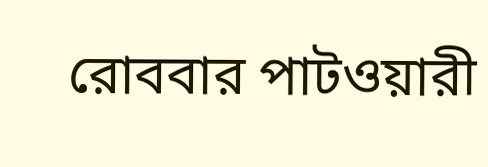রোববার পাটওয়ারী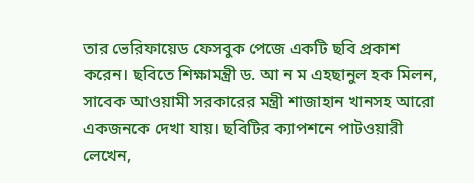তার ভেরিফায়েড ফেসবুক পেজে একটি ছবি প্রকাশ করেন। ছবিতে শিক্ষামন্ত্রী ড. আ ন ম এহছানুল হক মিলন, সাবেক আওয়ামী সরকারের মন্ত্রী শাজাহান খানসহ আরো একজনকে দেখা যায়। ছবিটির ক্যাপশনে পাটওয়ারী লেখেন,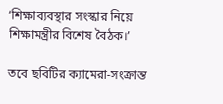‘শিক্ষাব্যবস্থার সংস্কার নিয়ে শিক্ষামন্ত্রীর বিশেষ বৈঠক।’

তবে ছবিটির ক্যামেরা-সংক্রান্ত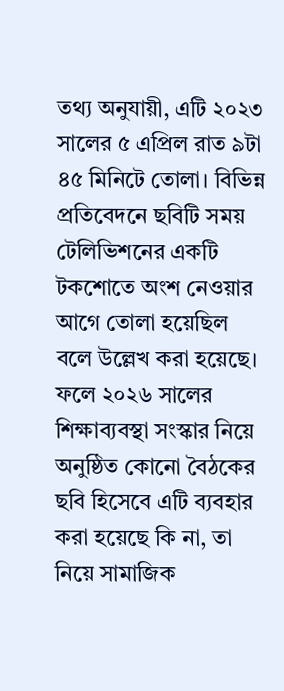তথ্য অনুযায়ী, এটি ২০২৩ সালের ৫ এপ্রিল রাত ৯টা ৪৫ মিনিটে তোলা। বিভিন্ন প্রতিবেদনে ছবিটি সময় টেলিভিশনের একটি টকশোতে অংশ নেওয়ার আগে তোলা হয়েছিল বলে উল্লেখ করা হয়েছে। ফলে ২০২৬ সালের শিক্ষাব্যবস্থা সংস্কার নিয়ে অনুষ্ঠিত কোনো বৈঠকের ছবি হিসেবে এটি ব্যবহার করা হয়েছে কি না, তা নিয়ে সামাজিক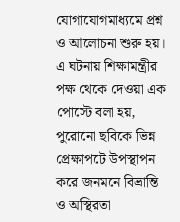যোগাযোগমাধ্যমে প্রশ্ন ও আলোচনা শুরু হয়। এ ঘটনায় শিক্ষামন্ত্রীর পক্ষ থেকে দেওয়া এক পোস্টে বলা হয়, পুরোনো ছবিকে ভিন্ন প্রেক্ষাপটে উপস্থাপন করে জনমনে বিভ্রান্তি ও অস্থিরতা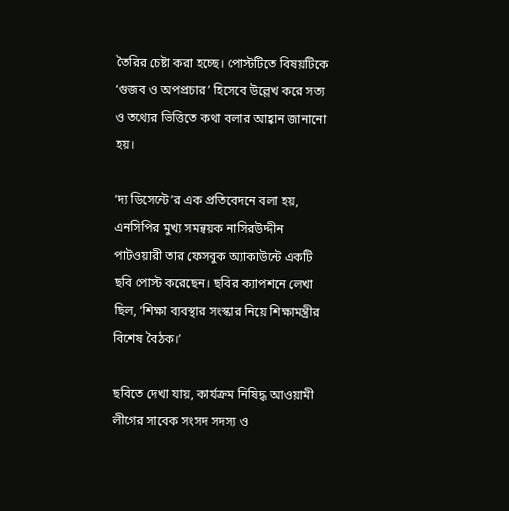তৈরির চেষ্টা করা হচ্ছে। পোস্টটিতে বিষয়টিকে ‘গুজব ও অপপ্রচার’ হিসেবে উল্লেখ করে সত্য ও তথ্যের ভিত্তিতে কথা বলার আহ্বান জানানো হয়।

‘দ্য ডিসেন্টে’র এক প্রতিবেদনে বলা হয়, এনসিপির মুখ্য সমন্বয়ক নাসিরউদ্দীন পাটওয়ারী তার ফেসবুক অ্যাকাউন্টে একটি ছবি পোস্ট করেছেন। ছবির ক্যাপশনে লেখা ছিল, ‘শিক্ষা ব্যবস্থার সংস্কার নিয়ে শিক্ষামন্ত্রীর বিশেষ বৈঠক।’

ছবিতে দেখা যায়, কার্যক্রম নিষিদ্ধ আওয়ামী লীগের সাবেক সংসদ সদস্য ও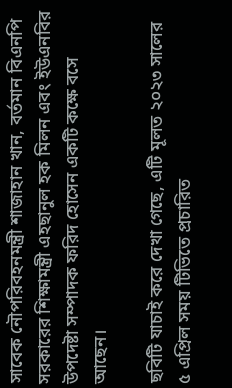সাবেক নৌপরিবহনমন্ত্রী শাজাহান খান, বর্তমান বিএনপি সরকারের শিক্ষামন্ত্রী এহছানুল হক মিলন এবং ইউএনবির উপদেষ্টা সম্পাদক ফরিদ হোসেন একটি কক্ষে বসে আছেন।

ছবিটি যাচাই করে দেখা গেছে, এটি মূলত ২০২৩ সালের ৫ এপ্রিল সময় টিভিতে প্রচারিত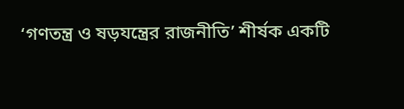‘গণতন্ত্র ও ষড়যন্ত্রের রাজনীতি’ শীর্ষক একটি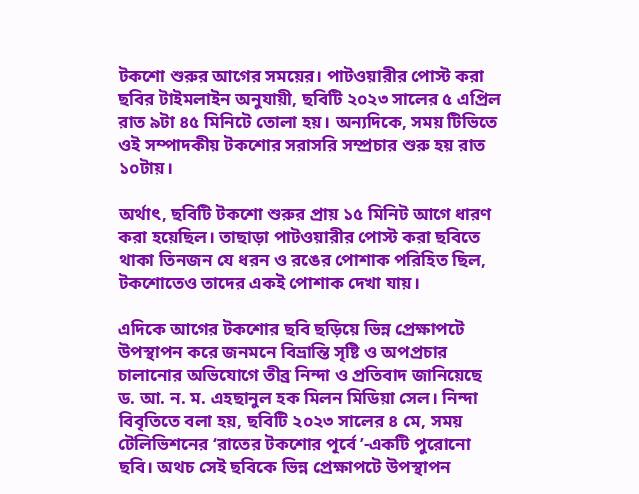টকশো শুরুর আগের সময়ের। পাটওয়ারীর পোস্ট করা ছবির টাইমলাইন অনুযায়ী, ছবিটি ২০২৩ সালের ৫ এপ্রিল রাত ৯টা ৪৫ মিনিটে তোলা হয়। অন্যদিকে, সময় টিভিতে ওই সম্পাদকীয় টকশোর সরাসরি সম্প্রচার শুরু হয় রাত ১০টায়।

অর্থাৎ, ছবিটি টকশো শুরুর প্রায় ১৫ মিনিট আগে ধারণ করা হয়েছিল। তাছাড়া পাটওয়ারীর পোস্ট করা ছবিতে থাকা তিনজন যে ধরন ও রঙের পোশাক পরিহিত ছিল, টকশোতেও তাদের একই পোশাক দেখা যায়।

এদিকে আগের টকশোর ছবি ছড়িয়ে ভিন্ন প্রেক্ষাপটে উপস্থাপন করে জনমনে বিভ্রান্তি সৃষ্টি ও অপপ্রচার চালানোর অভিযোগে তীব্র নিন্দা ও প্রতিবাদ জানিয়েছে ড. আ. ন. ম. এহছানুল হক মিলন মিডিয়া সেল। নিন্দা বিবৃতিতে বলা হয়, ছবিটি ২০২৩ সালের ৪ মে, সময় টেলিভিশনের ‘রাতের টকশোর পূর্বে ’-একটি পুরোনো ছবি। অথচ সেই ছবিকে ভিন্ন প্রেক্ষাপটে উপস্থাপন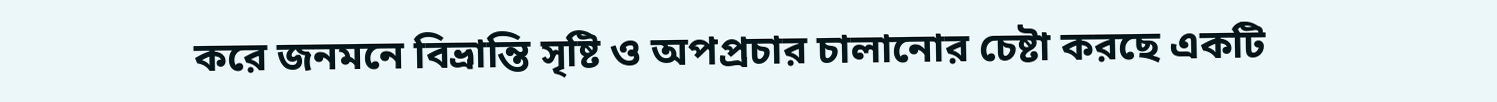করে জনমনে বিভ্রান্তি সৃষ্টি ও অপপ্রচার চালানোর চেষ্টা করছে একটি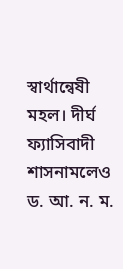স্বার্থান্বেষী মহল। দীর্ঘ ফ্যাসিবাদী শাসনামলেও ড. আ. ন. ম.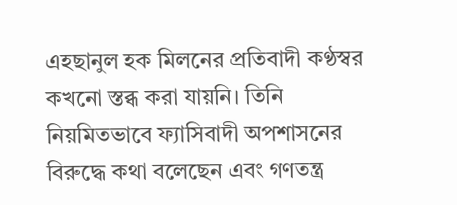এহছানুল হক মিলনের প্রতিবাদী কণ্ঠস্বর কখনো স্তব্ধ করা যায়নি। তিনি নিয়মিতভাবে ফ্যাসিবাদী অপশাসনের বিরুদ্ধে কথা বলেছেন এবং গণতন্ত্র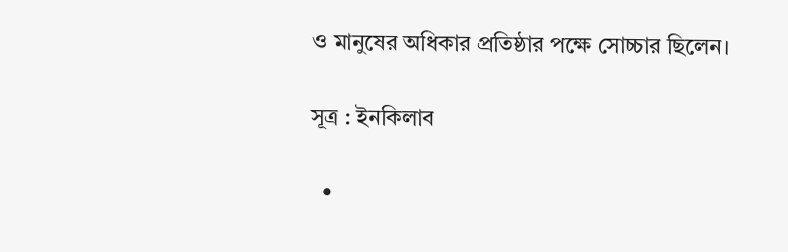ও মানুষের অধিকার প্রতিষ্ঠার পক্ষে সোচ্চার ছিলেন।

সূত্র : ইনকিলাব

  •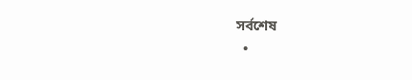সর্বশেষ
  •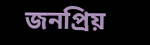জনপ্রিয়